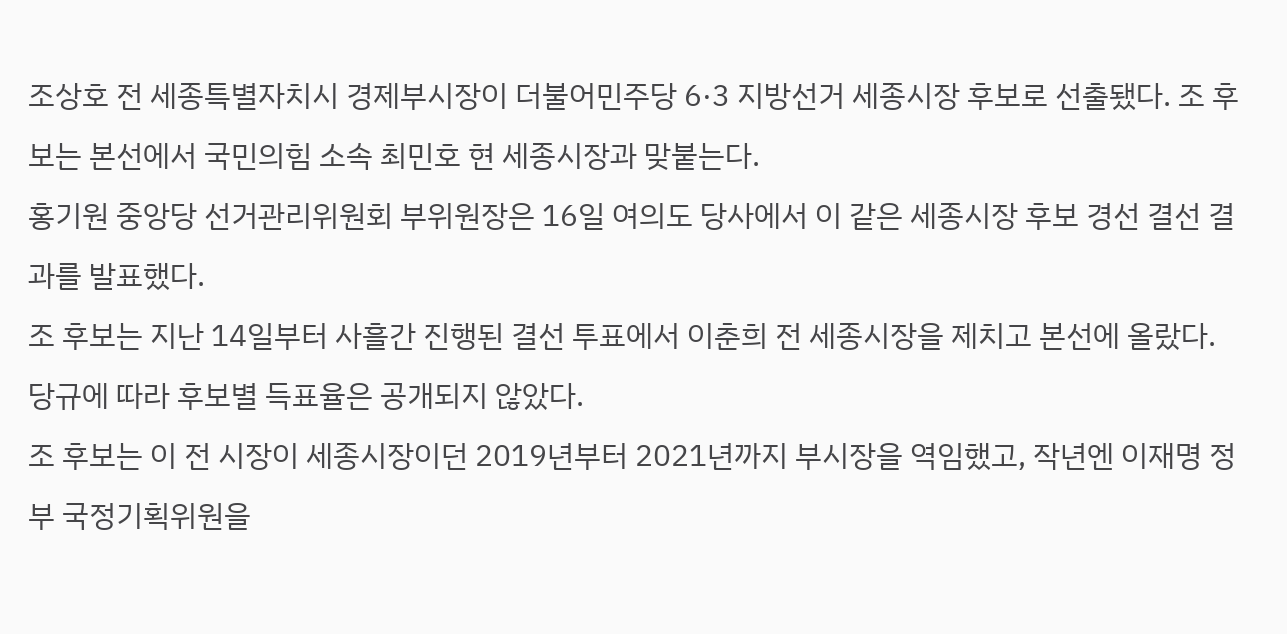조상호 전 세종특별자치시 경제부시장이 더불어민주당 6·3 지방선거 세종시장 후보로 선출됐다. 조 후보는 본선에서 국민의힘 소속 최민호 현 세종시장과 맞붙는다.
홍기원 중앙당 선거관리위원회 부위원장은 16일 여의도 당사에서 이 같은 세종시장 후보 경선 결선 결과를 발표했다.
조 후보는 지난 14일부터 사흘간 진행된 결선 투표에서 이춘희 전 세종시장을 제치고 본선에 올랐다. 당규에 따라 후보별 득표율은 공개되지 않았다.
조 후보는 이 전 시장이 세종시장이던 2019년부터 2021년까지 부시장을 역임했고, 작년엔 이재명 정부 국정기획위원을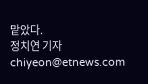맡았다.
정치연 기자 chiyeon@etnews.com